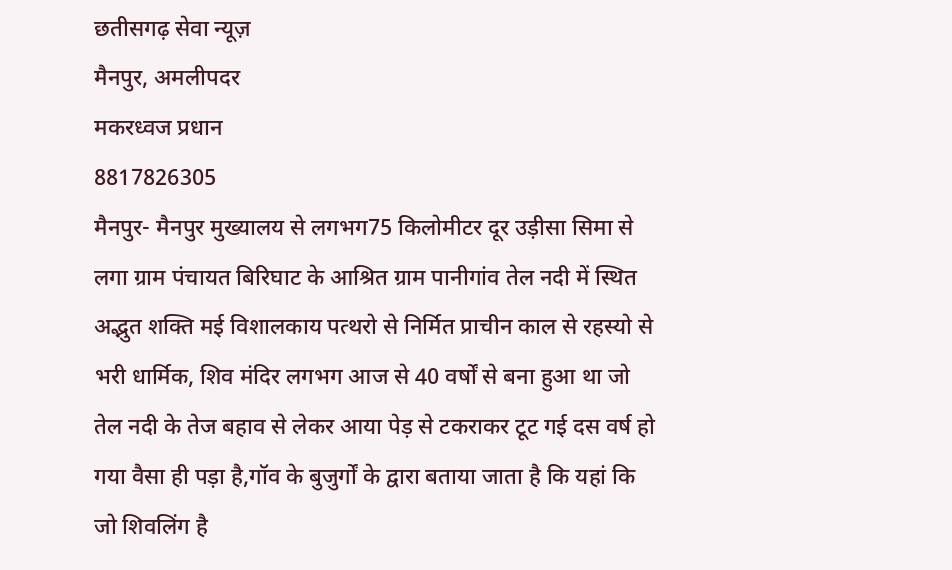छतीसगढ़ सेवा न्यूज़
मैनपुर, अमलीपदर
मकरध्वज प्रधान
8817826305
मैनपुर- मैनपुर मुख्यालय से लगभग75 किलोमीटर दूर उड़ीसा सिमा से लगा ग्राम पंचायत बिरिघाट के आश्रित ग्राम पानीगांव तेल नदी में स्थित अद्भुत शक्ति मई विशालकाय पत्थरो से निर्मित प्राचीन काल से रहस्यो से भरी धार्मिक, शिव मंदिर लगभग आज से 40 वर्षों से बना हुआ था जो तेल नदी के तेज बहाव से लेकर आया पेड़ से टकराकर टूट गई दस वर्ष हो गया वैसा ही पड़ा है,गॉव के बुजुर्गों के द्वारा बताया जाता है कि यहां कि जो शिवलिंग है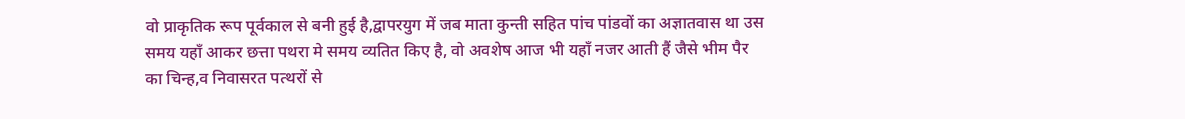वो प्राकृतिक रूप पूर्वकाल से बनी हुई है,द्वापरयुग में जब माता कुन्ती सहित पांच पांडवों का अज्ञातवास था उस समय यहाँ आकर छत्ता पथरा मे समय व्यतित किए है, वो अवशेष आज भी यहाँ नजर आती हैं जैसे भीम पैर का चिन्ह,व निवासरत पत्थरों से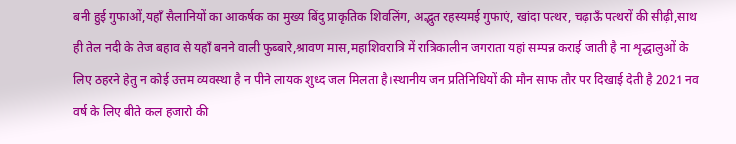बनी हुई गुफाओं,यहाँ सैलानियों का आकर्षक का मुख्य बिंदु प्राकृतिक शिवलिंग, अद्भुत रहस्यमई गुफाएं, खांदा पत्थर, चढ़ाऊँ पत्थरों की सीढ़ी,साथ ही तेल नदी के तेज बहाव से यहाँ बनने वाली फुब्बारे,श्रावण मास,महाशिवरात्रि में रात्रिकालीन जगराता यहां सम्पन्न कराई जाती है ना शृद्धालुओं के लिए ठहरने हेतु न कोई उत्तम व्यवस्था है न पीने लायक शुध्द जल मिलता है।स्थानीय जन प्रतिनिधियों की मौन साफ तौर पर दिखाई देती है 2021 नव वर्ष के लिए बीते कल हजारो की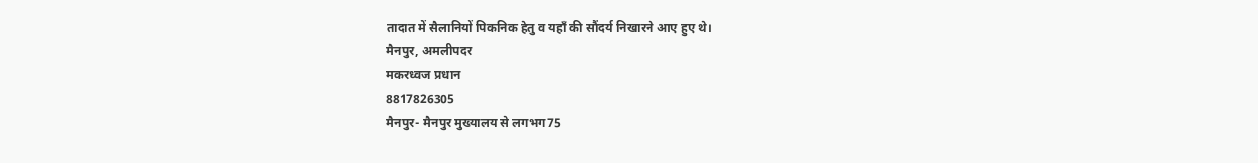तादात में सैलानियों पिकनिक हेतु व यहाँ की सौंदर्य निखारने आए हुए थे।
मैनपुर, अमलीपदर
मकरध्वज प्रधान
8817826305
मैनपुर- मैनपुर मुख्यालय से लगभग75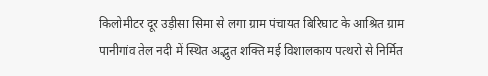किलोमीटर दूर उड़ीसा सिमा से लगा ग्राम पंचायत बिरिघाट के आश्रित ग्राम पानीगांव तेल नदी में स्थित अद्भुत शक्ति मई विशालकाय पत्थरो से निर्मित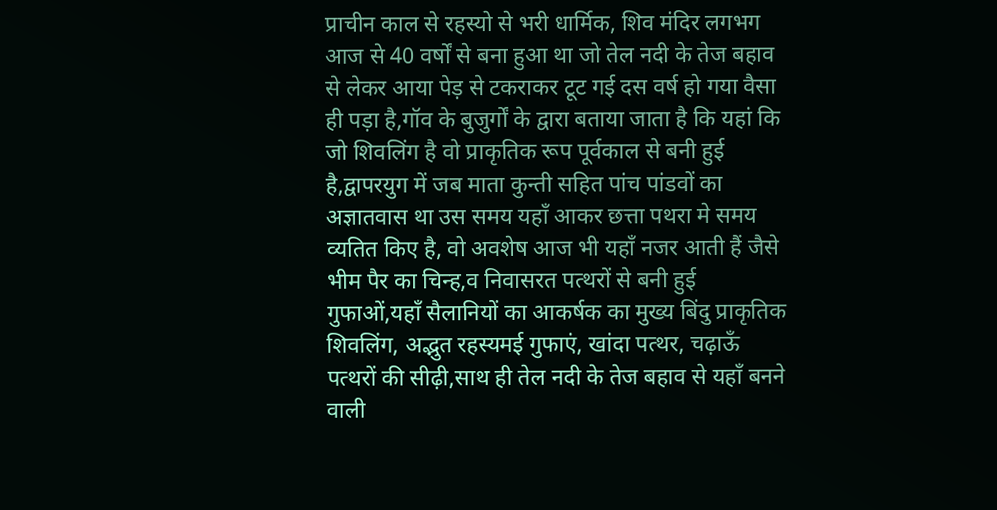प्राचीन काल से रहस्यो से भरी धार्मिक, शिव मंदिर लगभग आज से 40 वर्षों से बना हुआ था जो तेल नदी के तेज बहाव से लेकर आया पेड़ से टकराकर टूट गई दस वर्ष हो गया वैसा ही पड़ा है,गॉव के बुजुर्गों के द्वारा बताया जाता है कि यहां कि जो शिवलिंग है वो प्राकृतिक रूप पूर्वकाल से बनी हुई है,द्वापरयुग में जब माता कुन्ती सहित पांच पांडवों का अज्ञातवास था उस समय यहाँ आकर छत्ता पथरा मे समय व्यतित किए है, वो अवशेष आज भी यहाँ नजर आती हैं जैसे भीम पैर का चिन्ह,व निवासरत पत्थरों से बनी हुई गुफाओं,यहाँ सैलानियों का आकर्षक का मुख्य बिंदु प्राकृतिक शिवलिंग, अद्भुत रहस्यमई गुफाएं, खांदा पत्थर, चढ़ाऊँ पत्थरों की सीढ़ी,साथ ही तेल नदी के तेज बहाव से यहाँ बनने वाली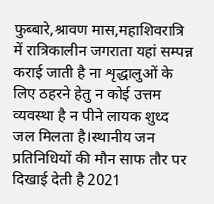फुब्बारे,श्रावण मास,महाशिवरात्रि में रात्रिकालीन जगराता यहां सम्पन्न कराई जाती है ना शृद्धालुओं के लिए ठहरने हेतु न कोई उत्तम व्यवस्था है न पीने लायक शुध्द जल मिलता है।स्थानीय जन प्रतिनिधियों की मौन साफ तौर पर दिखाई देती है 2021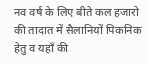नव वर्ष के लिए बीते कल हजारो की तादात में सैलानियों पिकनिक हेतु व यहाँ की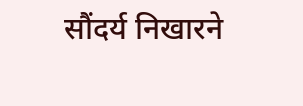सौंदर्य निखारने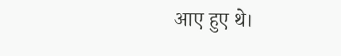आए हुए थे।